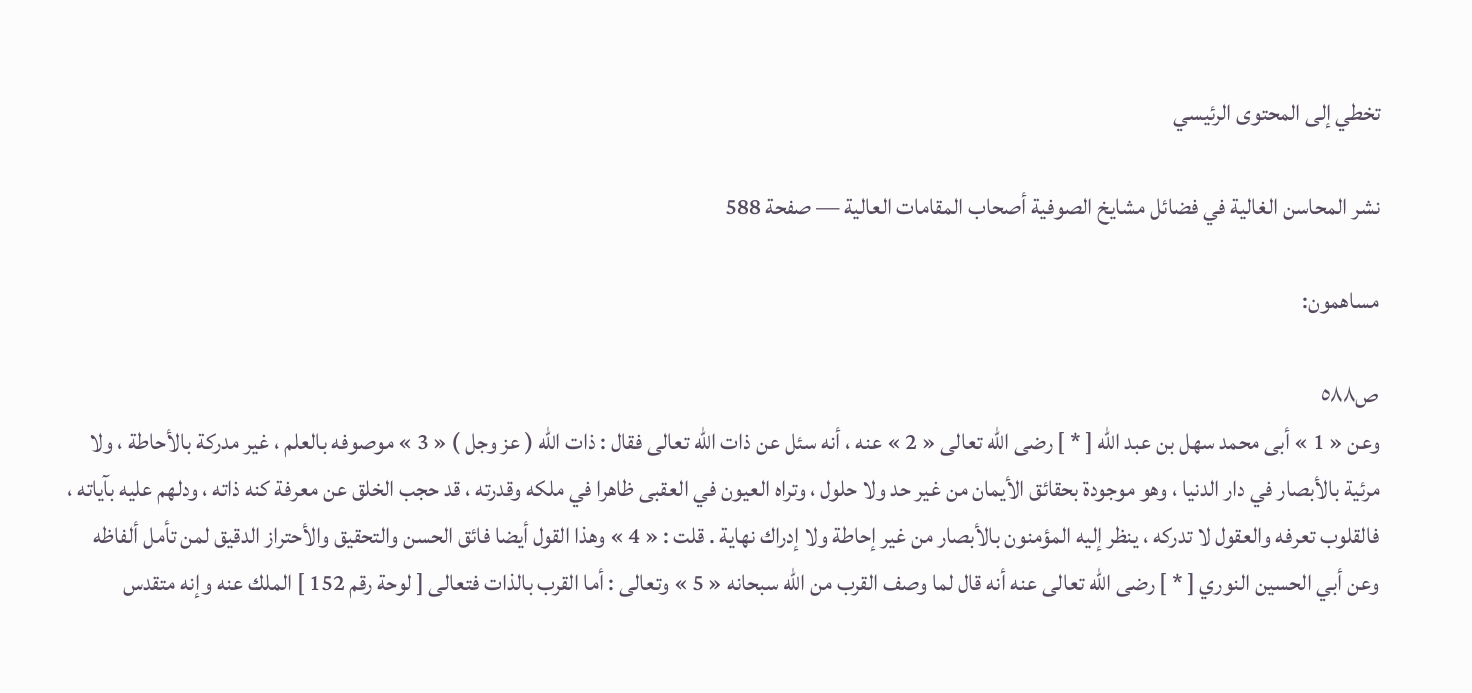تخطي إلى المحتوى الرئيسي

نشر المحاسن الغالية في فضائل مشايخ الصوفية أصحاب المقامات العالية — صفحة 588

مساهمون:

ص٥٨٨
وعن « 1 » أبى محمد سهل بن عبد الله [ * ] رضى الله تعالى « 2 » عنه ، أنه سئل عن ذات الله تعالى فقال : ذات الله ( عز وجل ) « 3 » موصوفه بالعلم ، غير مدركة بالأحاطة ، ولا مرئية بالأبصار في دار الدنيا ، وهو موجودة بحقائق الأيمان من غير حد ولا حلول ، وتراه العيون في العقبى ظاهرا في ملكه وقدرته ، قد حجب الخلق عن معرفة كنه ذاته ، ودلهم عليه بآياته ، فالقلوب تعرفه والعقول لا تدركه ، ينظر إليه المؤمنون بالأبصار من غير إحاطة ولا إدراك نهاية . قلت : « 4 » وهذا القول أيضا فائق الحسن والتحقيق والأحتراز الدقيق لمن تأمل ألفاظه وعن أبي الحسين النوري [ * ] رضى الله تعالى عنه أنه قال لما وصف القرب من الله سبحانه « 5 » وتعالى : أما القرب بالذات فتعالى [ لوحة رقم 152 ] الملك عنه وإنه متقدس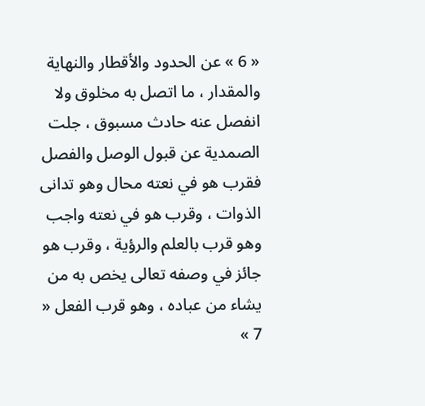« 6 » عن الحدود والأقطار والنهاية والمقدار ، ما اتصل به مخلوق ولا انفصل عنه حادث مسبوق ، جلت الصمدية عن قبول الوصل والفصل فقرب هو في نعته محال وهو تدانى الذوات ، وقرب هو في نعته واجب وهو قرب بالعلم والرؤية ، وقرب هو جائز في وصفه تعالى يخص به من يشاء من عباده ، وهو قرب الفعل « 7 »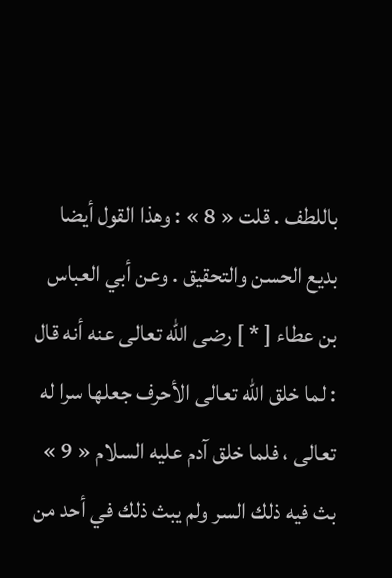باللطف . قلت « 8 » : وهذا القول أيضا بديع الحسن والتحقيق . وعن أبي العباس بن عطاء [ * ] رضى الله تعالى عنه أنه قال : لما خلق الله تعالى الأحرف جعلها سرا له تعالى ، فلما خلق آدم عليه السلام « 9 » بث فيه ذلك السر ولم يبث ذلك في أحد من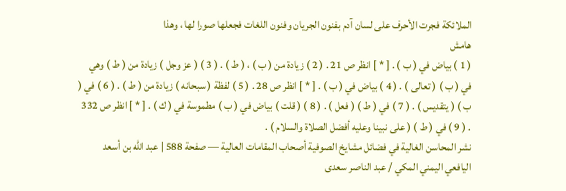الملائكة فجرت الأحرف على لسان آدم بفنون الجريان وفنون اللغات فجعلها صورا لها ، وهذا
هامش
( 1 ) بياض في ( ب ) . [ * ] انظر ص 21 . ( 2 ) زيادة من ( ب ) ، ( ط ) . ( 3 ) ( عز وجل ) زيادة من ( ط ) وهي في ( ب ) ( تعالى ) . ( 4 ) بياض في ( ب ) . [ * ] انظر ص 28 . ( 5 ) لفظة ( سبحانه ) زيادة من ( ط ) . ( 6 ) في ( ب ) ( يتقديس ) . ( 7 ) في ( ط ) ( فعل ) . ( 8 ) ( قلت ) بياض في ( ب ) مطموسة في ( ك ) . [ * ] انظر ص 332 . ( 9 ) في ( ط ) ( على نبينا وعليه أفضل الصلاة والسلام ) .
نشر المحاسن الغالية في فضائل مشايخ الصوفية أصحاب المقامات العالية — صفحة 588 | عبد الله بن أسعد اليافعي اليمني المكي / عبد الناصر سعدى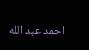احمد عبد الله